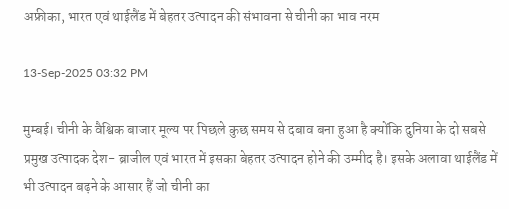अफ्रीका, भारत एवं थाईलैंड में बेहतर उत्पादन की संभावना से चीनी का भाव नरम

13-Sep-2025 03:32 PM

मुम्बई। चीनी के वैश्विक बाजार मूल्य पर पिछले कुछ समय से दबाव बना हुआ है क्योंकि दुनिया के दो सबसे प्रमुख उत्पादक देश- ब्राजील एवं भारत में इसका बेहतर उत्पादन होने की उम्मीद है। इसके अलावा थाईलैंड में भी उत्पादन बढ़ने के आसार हैं जो चीनी का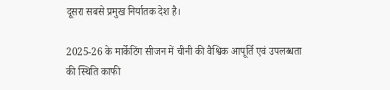दूसरा सबसे प्रमुख निर्यातक देश है।

2025-26 के मार्केटिंग सीजन में चीनी की वैश्विक आपूर्ति एवं उपलब्धता की स्थिति काफी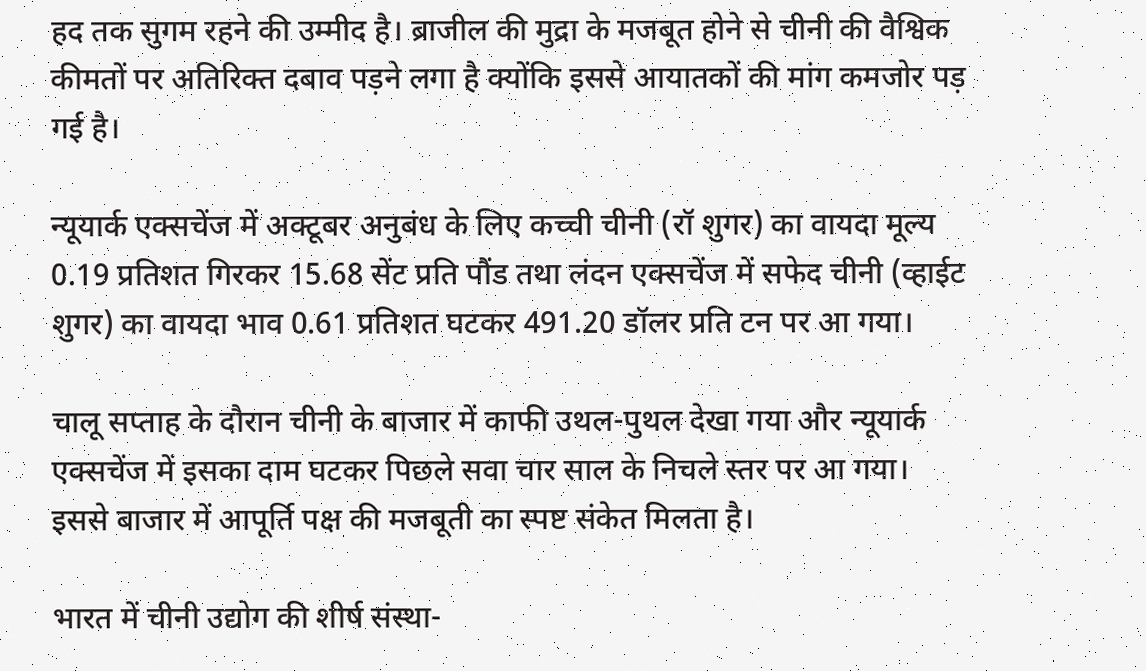हद तक सुगम रहने की उम्मीद है। ब्राजील की मुद्रा के मजबूत होने से चीनी की वैश्विक कीमतों पर अतिरिक्त दबाव पड़ने लगा है क्योंकि इससे आयातकों की मांग कमजोर पड़ गई है।

न्यूयार्क एक्सचेंज में अक्टूबर अनुबंध के लिए कच्ची चीनी (रॉ शुगर) का वायदा मूल्य 0.19 प्रतिशत गिरकर 15.68 सेंट प्रति पौंड तथा लंदन एक्सचेंज में सफेद चीनी (व्हाईट शुगर) का वायदा भाव 0.61 प्रतिशत घटकर 491.20 डॉलर प्रति टन पर आ गया।

चालू सप्ताह के दौरान चीनी के बाजार में काफी उथल-पुथल देखा गया और न्यूयार्क एक्सचेंज में इसका दाम घटकर पिछले सवा चार साल के निचले स्तर पर आ गया। इससे बाजार में आपूर्ति पक्ष की मजबूती का स्पष्ट संकेत मिलता है।

भारत में चीनी उद्योग की शीर्ष संस्था-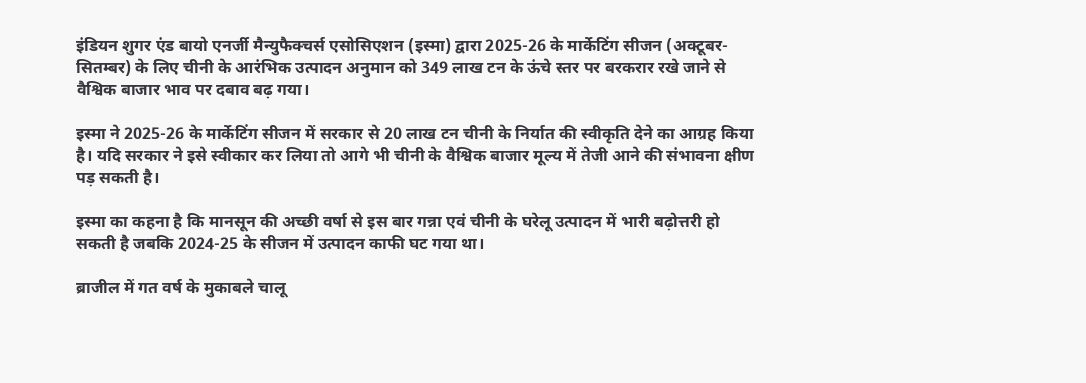इंडियन शुगर एंड बायो एनर्जी मैन्युफैक्चर्स एसोसिएशन (इस्मा) द्वारा 2025-26 के मार्केटिंग सीजन (अक्टूबर-सितम्बर) के लिए चीनी के आरंभिक उत्पादन अनुमान को 349 लाख टन के ऊंचे स्तर पर बरकरार रखे जाने से वैश्विक बाजार भाव पर दबाव बढ़ गया।

इस्मा ने 2025-26 के मार्केटिंग सीजन में सरकार से 20 लाख टन चीनी के निर्यात की स्वीकृति देने का आग्रह किया है। यदि सरकार ने इसे स्वीकार कर लिया तो आगे भी चीनी के वैश्विक बाजार मूल्य में तेजी आने की संभावना क्षीण पड़ सकती है।

इस्मा का कहना है कि मानसून की अच्छी वर्षा से इस बार गन्ना एवं चीनी के घरेलू उत्पादन में भारी बढ़ोत्तरी हो सकती है जबकि 2024-25 के सीजन में उत्पादन काफी घट गया था।

ब्राजील में गत वर्ष के मुकाबले चालू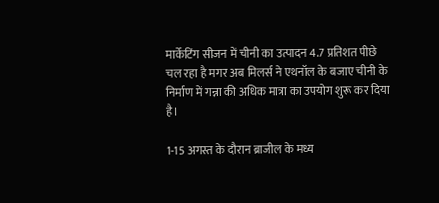मार्केटिंग सीजन में चीनी का उत्पादन 4.7 प्रतिशत पीछे चल रहा है मगर अब मिलर्स ने एथनॉल के बजाए चीनी के निर्माण में गन्ना की अधिक मात्रा का उपयोग शुरू कर दिया है।

1-15 अगस्त के दौरान ब्राजील के मध्य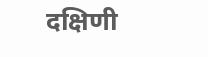दक्षिणी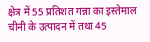क्षेत्र में 55 प्रतिशत गन्ना का इस्तेमाल चीनी के उत्पादन में तथा 45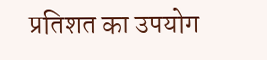प्रतिशत का उपयोग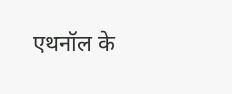एथनॉल के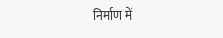निर्माण में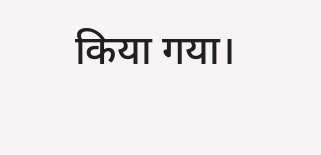किया गया।